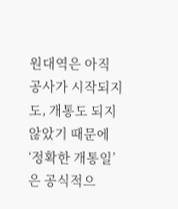원대역은 아직 공사가 시작되지도, 개통도 되지 않았기 때문에 ‘정확한 개통일’은 공식적으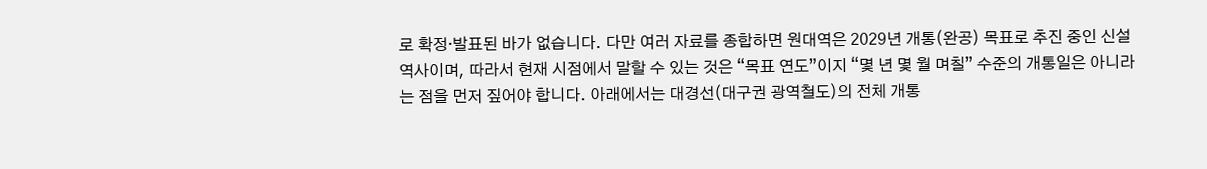로 확정·발표된 바가 없습니다. 다만 여러 자료를 종합하면 원대역은 2029년 개통(완공) 목표로 추진 중인 신설 역사이며, 따라서 현재 시점에서 말할 수 있는 것은 “목표 연도”이지 “몇 년 몇 월 며칠” 수준의 개통일은 아니라는 점을 먼저 짚어야 합니다. 아래에서는 대경선(대구권 광역철도)의 전체 개통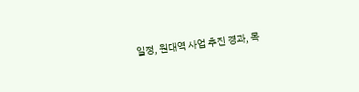일정, 원대역 사업 추진 경과, 목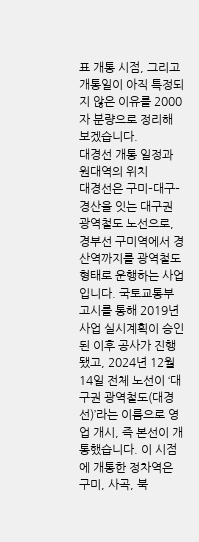표 개통 시점, 그리고 개통일이 아직 특정되지 않은 이유를 2000자 분량으로 정리해 보겠습니다.
대경선 개통 일정과 원대역의 위치
대경선은 구미–대구–경산을 잇는 대구권 광역철도 노선으로, 경부선 구미역에서 경산역까지를 광역철도 형태로 운행하는 사업입니다. 국토교통부 고시를 통해 2019년 사업 실시계획이 승인된 이후 공사가 진행됐고, 2024년 12월 14일 전체 노선이 ‘대구권 광역철도(대경선)’라는 이름으로 영업 개시, 즉 본선이 개통했습니다. 이 시점에 개통한 정차역은 구미, 사곡, 북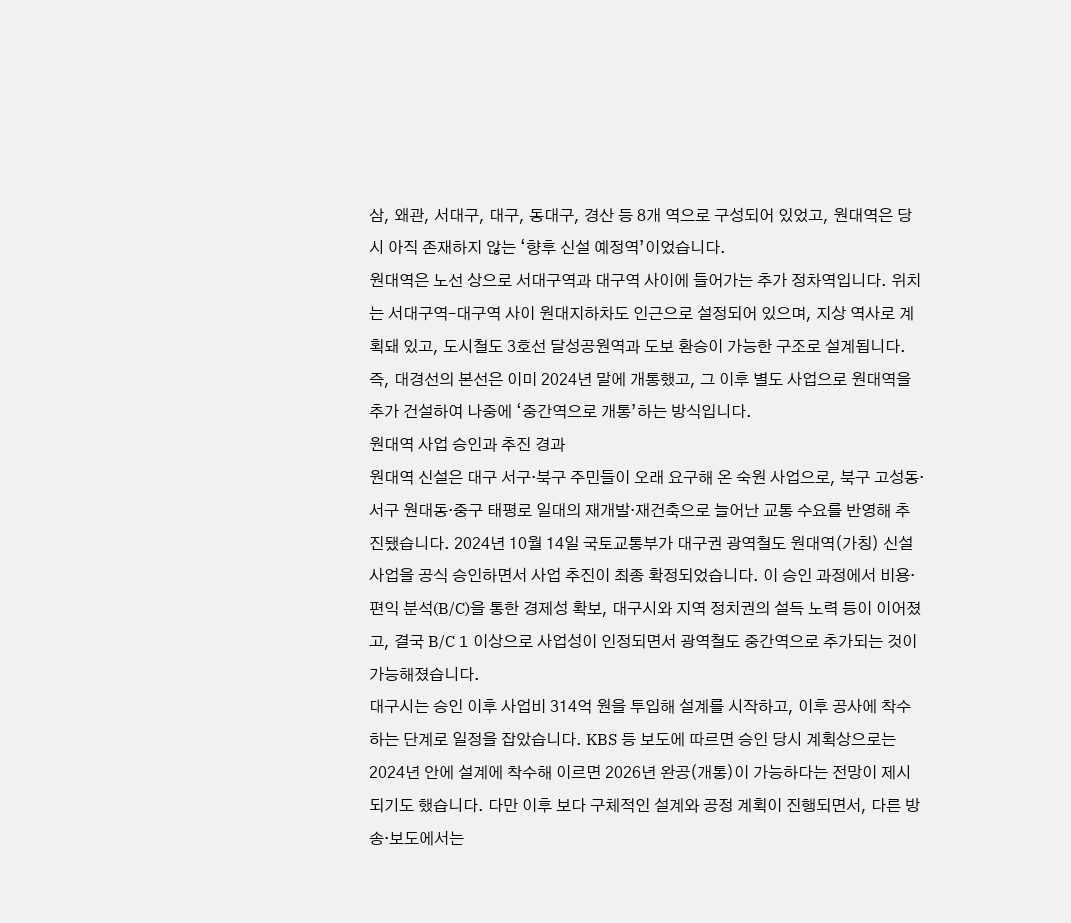삼, 왜관, 서대구, 대구, 동대구, 경산 등 8개 역으로 구성되어 있었고, 원대역은 당시 아직 존재하지 않는 ‘향후 신설 예정역’이었습니다.
원대역은 노선 상으로 서대구역과 대구역 사이에 들어가는 추가 정차역입니다. 위치는 서대구역–대구역 사이 원대지하차도 인근으로 설정되어 있으며, 지상 역사로 계획돼 있고, 도시철도 3호선 달성공원역과 도보 환승이 가능한 구조로 설계됩니다. 즉, 대경선의 본선은 이미 2024년 말에 개통했고, 그 이후 별도 사업으로 원대역을 추가 건설하여 나중에 ‘중간역으로 개통’하는 방식입니다.
원대역 사업 승인과 추진 경과
원대역 신설은 대구 서구·북구 주민들이 오래 요구해 온 숙원 사업으로, 북구 고성동·서구 원대동·중구 태평로 일대의 재개발·재건축으로 늘어난 교통 수요를 반영해 추진됐습니다. 2024년 10월 14일 국토교통부가 대구권 광역철도 원대역(가칭) 신설 사업을 공식 승인하면서 사업 추진이 최종 확정되었습니다. 이 승인 과정에서 비용·편익 분석(B/C)을 통한 경제성 확보, 대구시와 지역 정치권의 설득 노력 등이 이어졌고, 결국 B/C 1 이상으로 사업성이 인정되면서 광역철도 중간역으로 추가되는 것이 가능해졌습니다.
대구시는 승인 이후 사업비 314억 원을 투입해 설계를 시작하고, 이후 공사에 착수하는 단계로 일정을 잡았습니다. KBS 등 보도에 따르면 승인 당시 계획상으로는 2024년 안에 설계에 착수해 이르면 2026년 완공(개통)이 가능하다는 전망이 제시되기도 했습니다. 다만 이후 보다 구체적인 설계와 공정 계획이 진행되면서, 다른 방송·보도에서는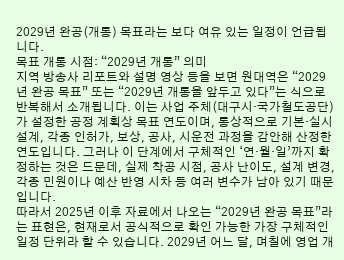2029년 완공(개통) 목표라는 보다 여유 있는 일정이 언급됩니다.
목표 개통 시점: “2029년 개통” 의미
지역 방송사 리포트와 설명 영상 등을 보면 원대역은 “2029년 완공 목표” 또는 “2029년 개통을 앞두고 있다”는 식으로 반복해서 소개됩니다. 이는 사업 주체(대구시·국가철도공단)가 설정한 공정 계획상 목표 연도이며, 통상적으로 기본·실시설계, 각종 인허가, 보상, 공사, 시운전 과정을 감안해 산정한 연도입니다. 그러나 이 단계에서 구체적인 ‘연·월·일’까지 확정하는 것은 드문데, 실제 착공 시점, 공사 난이도, 설계 변경, 각종 민원이나 예산 반영 시차 등 여러 변수가 남아 있기 때문입니다.
따라서 2025년 이후 자료에서 나오는 “2029년 완공 목표”라는 표현은, 현재로서 공식적으로 확인 가능한 가장 구체적인 일정 단위라 할 수 있습니다. 2029년 어느 달, 며칠에 영업 개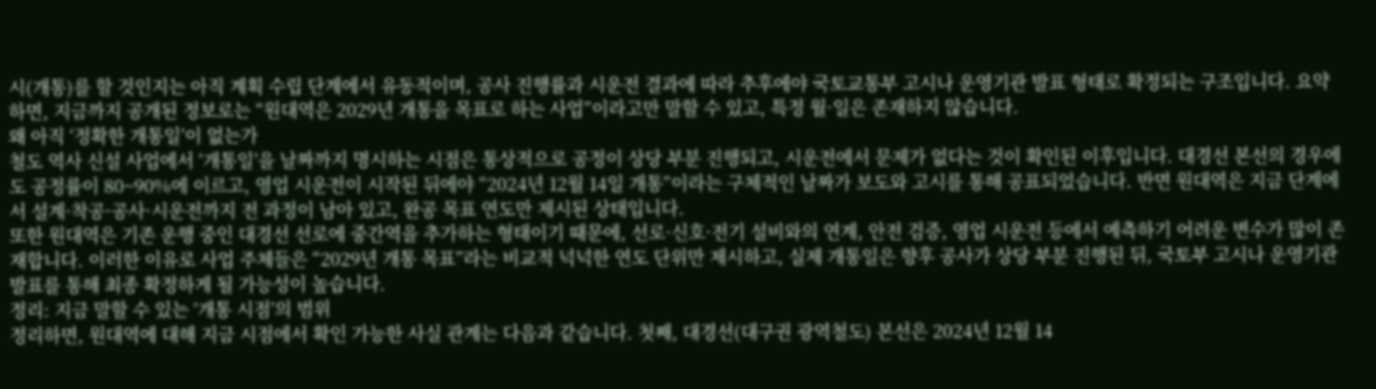시(개통)를 할 것인지는 아직 계획 수립 단계에서 유동적이며, 공사 진행률과 시운전 결과에 따라 추후에야 국토교통부 고시나 운영기관 발표 형태로 확정되는 구조입니다. 요약하면, 지금까지 공개된 정보로는 “원대역은 2029년 개통을 목표로 하는 사업”이라고만 말할 수 있고, 특정 월·일은 존재하지 않습니다.
왜 아직 ‘정확한 개통일’이 없는가
철도 역사 신설 사업에서 ‘개통일’을 날짜까지 명시하는 시점은 통상적으로 공정이 상당 부분 진행되고, 시운전에서 문제가 없다는 것이 확인된 이후입니다. 대경선 본선의 경우에도 공정률이 80~90%에 이르고, 영업 시운전이 시작된 뒤에야 “2024년 12월 14일 개통”이라는 구체적인 날짜가 보도와 고시를 통해 공표되었습니다. 반면 원대역은 지금 단계에서 설계·착공·공사·시운전까지 전 과정이 남아 있고, 완공 목표 연도만 제시된 상태입니다.
또한 원대역은 기존 운행 중인 대경선 선로에 중간역을 추가하는 형태이기 때문에, 선로·신호·전기 설비와의 연계, 안전 검증, 영업 시운전 등에서 예측하기 어려운 변수가 많이 존재합니다. 이러한 이유로 사업 주체들은 “2029년 개통 목표”라는 비교적 넉넉한 연도 단위만 제시하고, 실제 개통일은 향후 공사가 상당 부분 진행된 뒤, 국토부 고시나 운영기관 발표를 통해 최종 확정하게 될 가능성이 높습니다.
정리: 지금 말할 수 있는 ‘개통 시점’의 범위
정리하면, 원대역에 대해 지금 시점에서 확인 가능한 사실 관계는 다음과 같습니다. 첫째, 대경선(대구권 광역철도) 본선은 2024년 12월 14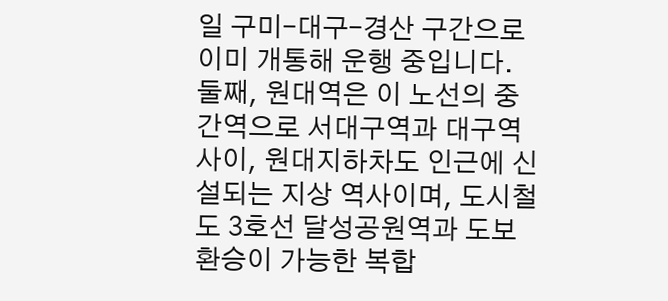일 구미–대구–경산 구간으로 이미 개통해 운행 중입니다. 둘째, 원대역은 이 노선의 중간역으로 서대구역과 대구역 사이, 원대지하차도 인근에 신설되는 지상 역사이며, 도시철도 3호선 달성공원역과 도보 환승이 가능한 복합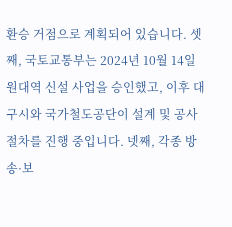환승 거점으로 계획되어 있습니다. 셋째, 국토교통부는 2024년 10월 14일 원대역 신설 사업을 승인했고, 이후 대구시와 국가철도공단이 설계 및 공사 절차를 진행 중입니다. 넷째, 각종 방송·보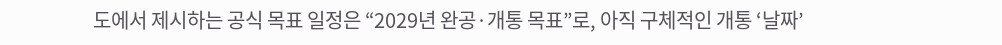도에서 제시하는 공식 목표 일정은 “2029년 완공·개통 목표”로, 아직 구체적인 개통 ‘날짜’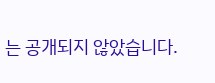는 공개되지 않았습니다.